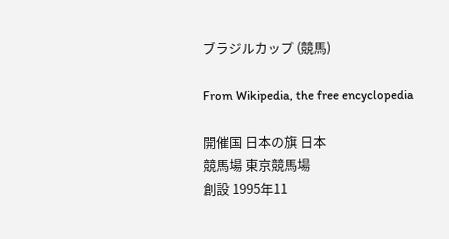ブラジルカップ (競馬)

From Wikipedia, the free encyclopedia

開催国 日本の旗 日本
競馬場 東京競馬場
創設 1995年11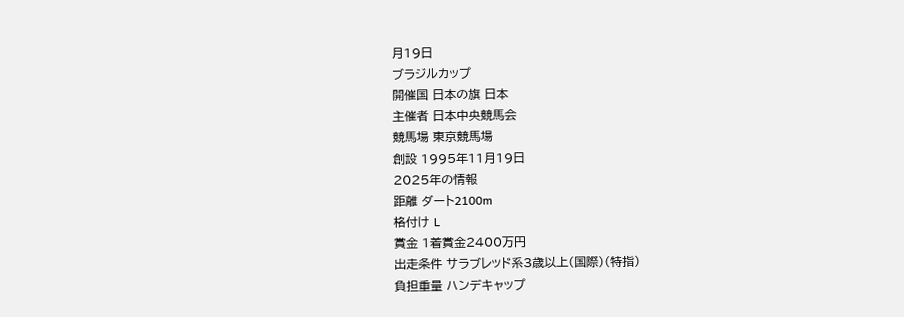月19日
ブラジルカップ
開催国 日本の旗 日本
主催者 日本中央競馬会
競馬場 東京競馬場
創設 1995年11月19日
2025年の情報
距離 ダート2100m
格付け L
賞金 1着賞金2400万円
出走条件 サラブレッド系3歳以上(国際)(特指)
負担重量 ハンデキャップ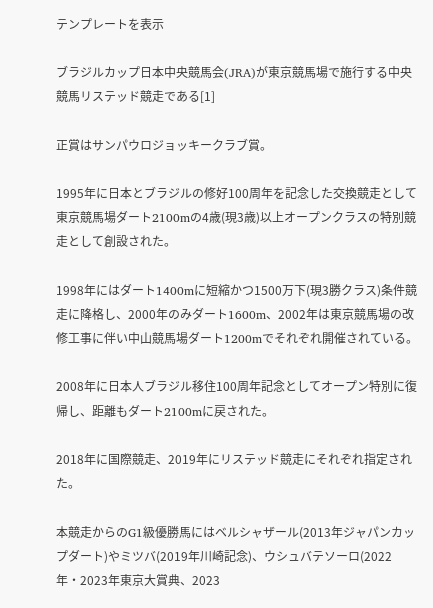テンプレートを表示

ブラジルカップ日本中央競馬会(JRA)が東京競馬場で施行する中央競馬リステッド競走である[1]

正賞はサンパウロジョッキークラブ賞。

1995年に日本とブラジルの修好100周年を記念した交換競走として東京競馬場ダート2100mの4歳(現3歳)以上オープンクラスの特別競走として創設された。

1998年にはダート1400mに短縮かつ1500万下(現3勝クラス)条件競走に降格し、2000年のみダート1600m、2002年は東京競馬場の改修工事に伴い中山競馬場ダート1200mでそれぞれ開催されている。

2008年に日本人ブラジル移住100周年記念としてオープン特別に復帰し、距離もダート2100mに戻された。

2018年に国際競走、2019年にリステッド競走にそれぞれ指定された。

本競走からのG1級優勝馬にはベルシャザール(2013年ジャパンカップダート)やミツバ(2019年川崎記念)、ウシュバテソーロ(2022年・2023年東京大賞典、2023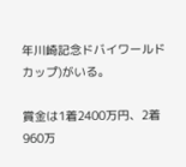年川崎記念ドバイワールドカップ)がいる。

賞金は1着2400万円、2着960万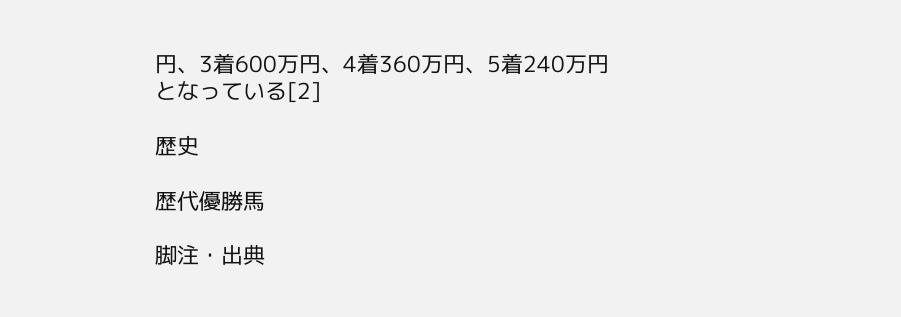円、3着600万円、4着360万円、5着240万円となっている[2]

歴史

歴代優勝馬

脚注・出典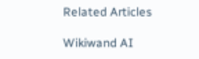Related Articles

Wikiwand AI